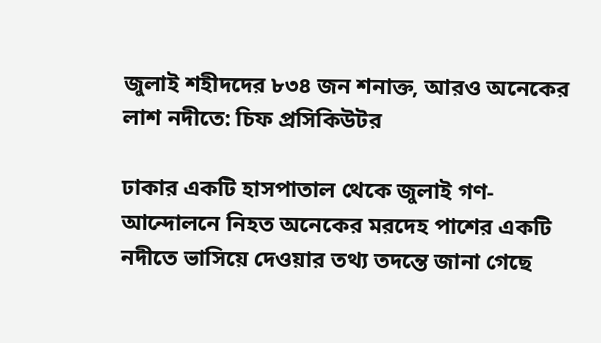জুলাই শহীদদের ৮৩৪ জন শনাক্ত, আরও অনেকের লাশ নদীতে: চিফ প্রসিকিউটর

ঢাকার একটি হাসপাতাল থেকে জুলাই গণ-আন্দোলনে নিহত অনেকের মরদেহ পাশের একটি নদীতে ভাসিয়ে দেওয়ার তথ‍্য তদন্তে জানা গেছে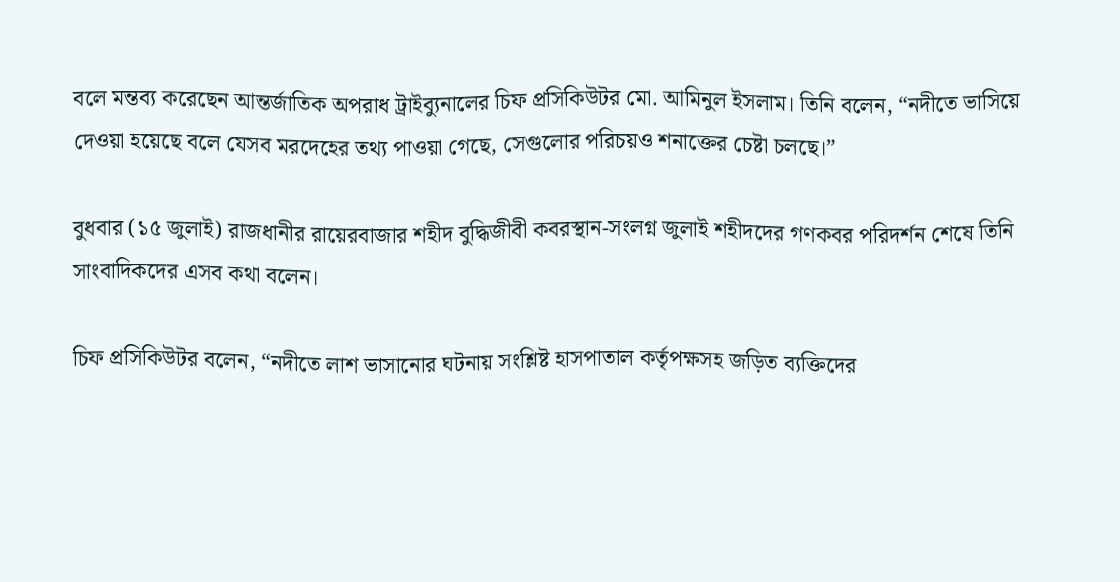বলে মন্তব্য করেছেন আন্তর্জাতিক অপরাধ ট্রাইব্যুনালের চিফ প্রসিকিউটর মো. আমিনুল ইসলাম। তিনি বলেন, “নদীতে ভাসিয়ে দেওয়া হয়েছে বলে যেসব মরদেহের তথ্য পাওয়া গেছে, সেগুলোর পরিচয়ও শনাক্তের চেষ্টা চলছে।”

বুধবার (১৫ জুলাই) রাজধানীর রায়েরবাজার শহীদ বুদ্ধিজীবী কবরস্থান-সংলগ্ন জুলাই শহীদদের গণকবর পরিদর্শন শেষে তিনি সাংবাদিকদের এসব কথা বলেন।

চিফ প্রসিকিউটর বলেন, “নদীতে লাশ ভাসানোর ঘটনায় সংশ্লিষ্ট হাসপাতাল কর্তৃপক্ষসহ জড়িত ব্যক্তিদের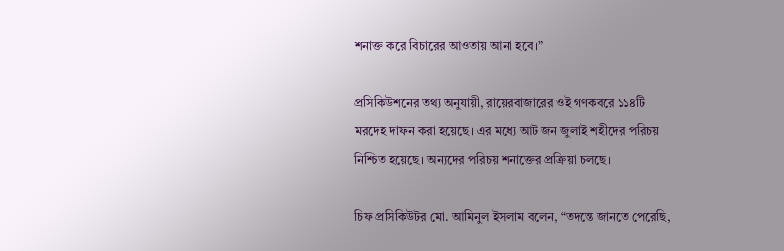শনাক্ত করে বিচারের আওতায় আনা হবে।”

প্রসিকিউশনের তথ্য অনুযায়ী, রায়েরবাজারের ওই গণকবরে ১১৪টি মরদেহ দাফন করা হয়েছে। এর মধ্যে আট জন জুলাই শহীদের পরিচয় নিশ্চিত হয়েছে। অন্যদের পরিচয় শনাক্তের প্রক্রিয়া চলছে।

চিফ প্রসিকিউটর মো. আমিনুল ইসলাম বলেন, “তদন্তে জানতে পেরেছি,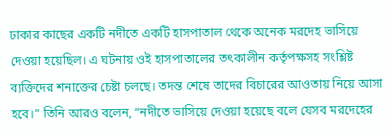ঢাকার কাছের একটি নদীতে একটি হাসপাতাল থেকে অনেক মরদেহ ভাসিয়ে দেওয়া হয়েছিল। এ ঘটনায় ওই হাসপাতালের তৎকালীন কর্তৃপক্ষসহ সংশ্লিষ্ট ব্যক্তিদের শনাক্তের চেষ্টা চলছে। তদন্ত শেষে তাদের বিচারের আওতায় নিয়ে আসা হবে।” তিনি আরও বলেন, “নদীতে ভাসিয়ে দেওয়া হয়েছে বলে যেসব মরদেহের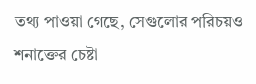তথ্য পাওয়া গেছে, সেগুলোর পরিচয়ও শনাক্তের চেষ্টা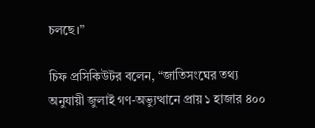চলছে।”

চিফ প্রসিকিউটর বলেন, “জাতিসংঘের তথ্য অনুযায়ী জুলাই গণ-অভ্যুত্থানে প্রায় ১ হাজার ৪০০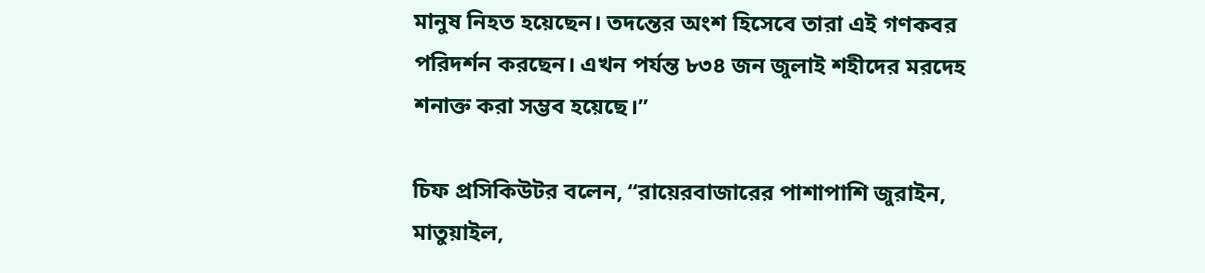মানুষ নিহত হয়েছেন। তদন্তের অংশ হিসেবে তারা এই গণকবর পরিদর্শন করছেন। এখন পর্যন্ত ৮৩৪ জন জুলাই শহীদের মরদেহ শনাক্ত করা সম্ভব হয়েছে।”

চিফ প্রসিকিউটর বলেন, “রায়েরবাজারের পাশাপাশি জুরাইন, মাতুয়াইল,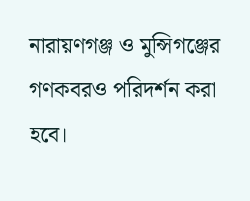নারায়ণগঞ্জ ও মুন্সিগঞ্জের গণকবরও পরিদর্শন করা হবে।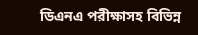ডিএনএ পরীক্ষাসহ বিভিন্ন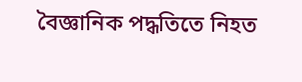বৈজ্ঞানিক পদ্ধতিতে নিহত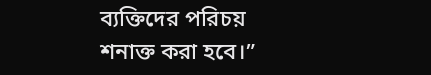ব্যক্তিদের পরিচয় শনাক্ত করা হবে।”